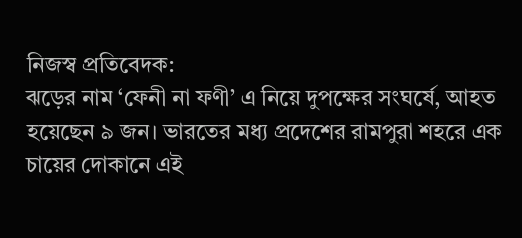নিজস্ব প্রতিবেদক:
ঝড়ের নাম ‘ফেনী না ফণী’ এ নিয়ে দুপক্ষের সংঘর্ষে, আহত হয়েছেন ৯ জন। ভারতের মধ্য প্রদেশের রামপুরা শহরে এক চায়ের দোকানে এই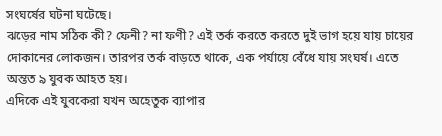সংঘর্ষের ঘটনা ঘটেছে।
ঝড়ের নাম সঠিক কী? ফেনী? না ফণী? এই তর্ক করতে করতে দুই ভাগ হয়ে যায় চায়ের দোকানের লোকজন। তারপর তর্ক বাড়তে থাকে, এক পর্যায়ে বেঁধে যায় সংঘর্ষ। এতে অন্তত ৯ যুবক আহত হয়।
এদিকে এই যুবকেরা যখন অহেতুক ব্যাপার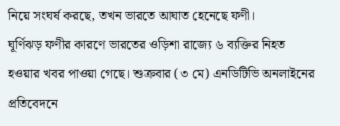নিয়ে সংঘর্ষ করছে, তখন ভারতে আঘাত হেনেছে ফণী।
ঘূর্ণিঝড় ফণীর কারণে ভারতের ওড়িশা রাজ্যে ৬ ব্যক্তির নিহত হওয়ার খবর পাওয়া গেছে। শুক্রবার (৩ মে) এনডিটিভি অনলাইনের প্রতিবেদনে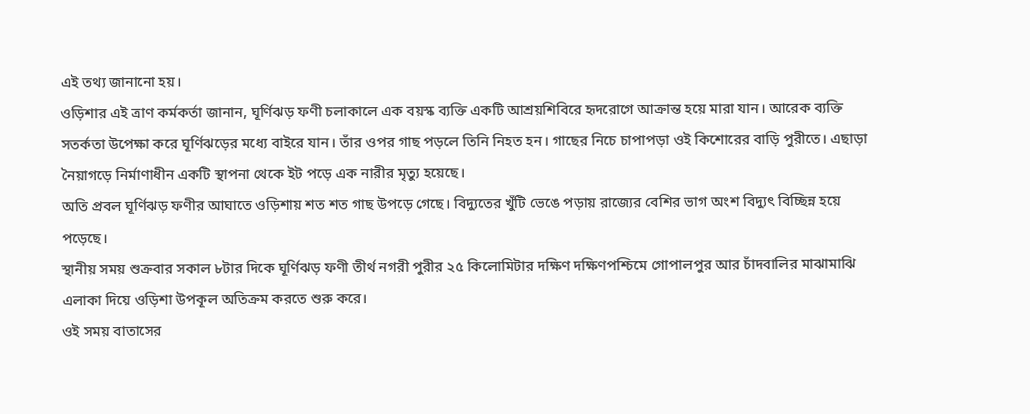এই তথ্য জানানো হয়।
ওড়িশার এই ত্রাণ কর্মকর্তা জানান, ঘূর্ণিঝড় ফণী চলাকালে এক বয়স্ক ব্যক্তি একটি আশ্রয়শিবিরে হৃদরোগে আক্রান্ত হয়ে মারা যান। আরেক ব্যক্তি সতর্কতা উপেক্ষা করে ঘূর্ণিঝড়ের মধ্যে বাইরে যান। তাঁর ওপর গাছ পড়লে তিনি নিহত হন। গাছের নিচে চাপাপড়া ওই কিশোরের বাড়ি পুরীতে। এছাড়া নৈয়াগড়ে নির্মাণাধীন একটি স্থাপনা থেকে ইট পড়ে এক নারীর মৃত্যু হয়েছে।
অতি প্রবল ঘূর্ণিঝড় ফণীর আঘাতে ওড়িশায় শত শত গাছ উপড়ে গেছে। বিদ্যুতের খুঁটি ভেঙে পড়ায় রাজ্যের বেশির ভাগ অংশ বিদ্যুৎ বিচ্ছিন্ন হয়ে পড়েছে।
স্থানীয় সময় শুক্রবার সকাল ৮টার দিকে ঘূর্ণিঝড় ফণী তীর্থ নগরী পুরীর ২৫ কিলোমিটার দক্ষিণ দক্ষিণপশ্চিমে গোপালপুর আর চাঁদবালির মাঝামাঝি এলাকা দিয়ে ওড়িশা উপকূল অতিক্রম করতে শুরু করে।
ওই সময় বাতাসের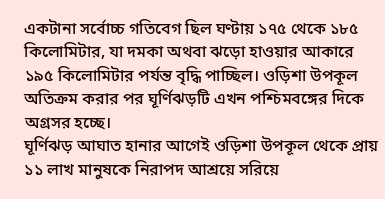একটানা সর্বোচ্চ গতিবেগ ছিল ঘণ্টায় ১৭৫ থেকে ১৮৫ কিলোমিটার, যা দমকা অথবা ঝড়ো হাওয়ার আকারে ১৯৫ কিলোমিটার পর্যন্ত বৃদ্ধি পাচ্ছিল। ওড়িশা উপকূল অতিক্রম করার পর ঘূর্ণিঝড়টি এখন পশ্চিমবঙ্গের দিকে অগ্রসর হচ্ছে।
ঘূর্ণিঝড় আঘাত হানার আগেই ওড়িশা উপকূল থেকে প্রায় ১১ লাখ মানুষকে নিরাপদ আশ্রয়ে সরিয়ে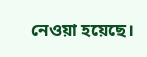নেওয়া হয়েছে।